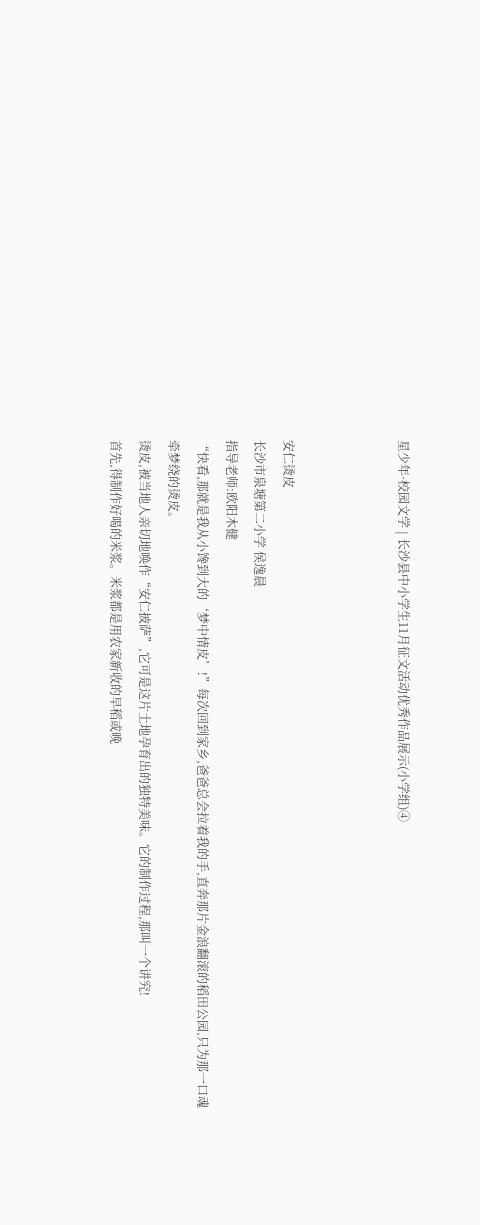星少年·校园文学 | 长沙县中小学生11月征文活动优秀作品展示(小学组)④



安仁烫皮
长沙市泉塘第二小学 侯逸晨
指导老师:欧阳木健
“快看,那就是我从小馋到大的‘梦中情皮’!”每次回到家乡,爸爸总会拉着我的手,直奔那片金浪翻滚的稻田公园,只为那一口魂牵梦绕的烫皮。
烫皮,被当地人亲切地唤作“安仁披萨”,它可是这片土地孕育出的独特美味。它的制作过程,那叫一个讲究!
首先,得制作好喝的米浆。米浆都是用农家新收的早稻或晚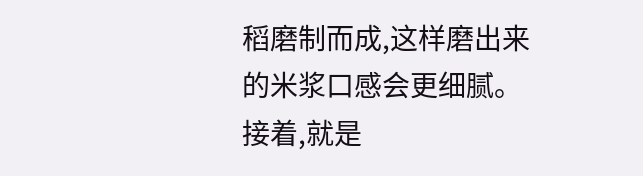稻磨制而成,这样磨出来的米浆口感会更细腻。接着,就是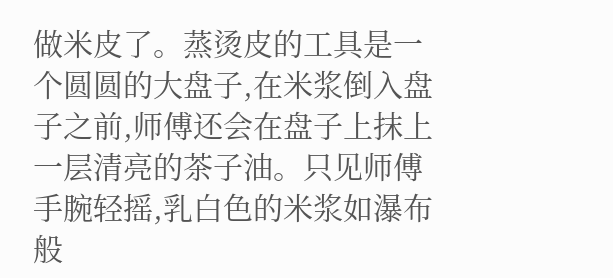做米皮了。蒸烫皮的工具是一个圆圆的大盘子,在米浆倒入盘子之前,师傅还会在盘子上抹上一层清亮的茶子油。只见师傅手腕轻摇,乳白色的米浆如瀑布般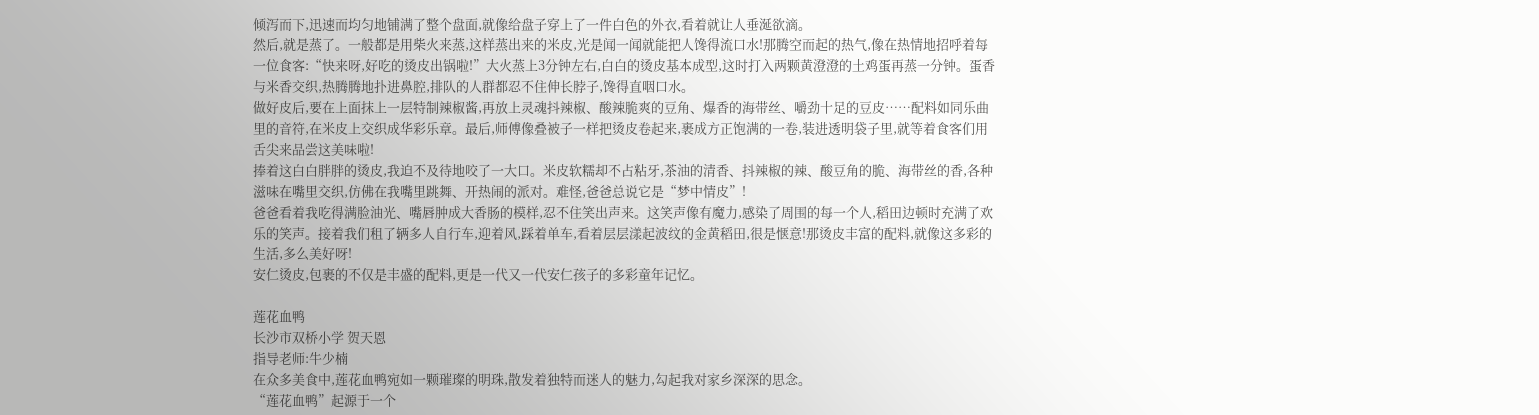倾泻而下,迅速而均匀地铺满了整个盘面,就像给盘子穿上了一件白色的外衣,看着就让人垂涎欲滴。
然后,就是蒸了。一般都是用柴火来蒸,这样蒸出来的米皮,光是闻一闻就能把人馋得流口水!那腾空而起的热气,像在热情地招呼着每一位食客:“快来呀,好吃的烫皮出锅啦!”大火蒸上3分钟左右,白白的烫皮基本成型,这时打入两颗黄澄澄的土鸡蛋再蒸一分钟。蛋香与米香交织,热腾腾地扑进鼻腔,排队的人群都忍不住伸长脖子,馋得直咽口水。
做好皮后,要在上面抹上一层特制辣椒酱,再放上灵魂抖辣椒、酸辣脆爽的豆角、爆香的海带丝、嚼劲十足的豆皮……配料如同乐曲里的音符,在米皮上交织成华彩乐章。最后,师傅像叠被子一样把烫皮卷起来,裹成方正饱满的一卷,装进透明袋子里,就等着食客们用舌尖来品尝这美味啦!
捧着这白白胖胖的烫皮,我迫不及待地咬了一大口。米皮软糯却不占粘牙,茶油的清香、抖辣椒的辣、酸豆角的脆、海带丝的香,各种滋味在嘴里交织,仿佛在我嘴里跳舞、开热闹的派对。难怪,爸爸总说它是“梦中情皮”!
爸爸看着我吃得满脸油光、嘴唇肿成大香肠的模样,忍不住笑出声来。这笑声像有魔力,感染了周围的每一个人,稻田边顿时充满了欢乐的笑声。接着我们租了辆多人自行车,迎着风,踩着单车,看着层层漾起波纹的金黄稻田,很是惬意!那烫皮丰富的配料,就像这多彩的生活,多么美好呀!
安仁烫皮,包裹的不仅是丰盛的配料,更是一代又一代安仁孩子的多彩童年记忆。

莲花血鸭
长沙市双桥小学 贺天恩
指导老师:牛少楠
在众多美食中,莲花血鸭宛如一颗璀璨的明珠,散发着独特而迷人的魅力,勾起我对家乡深深的思念。
“莲花血鸭”起源于一个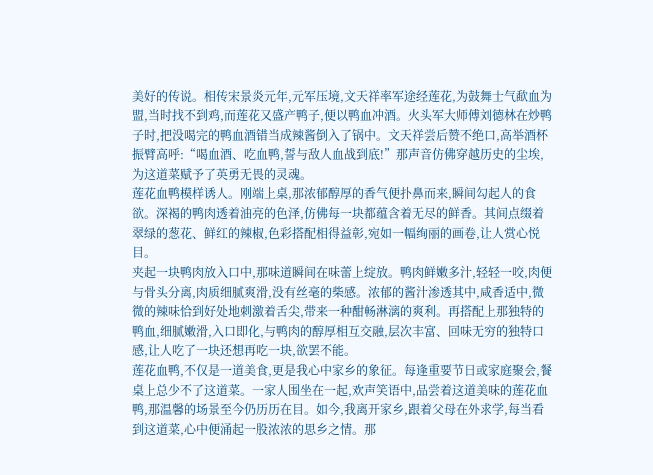美好的传说。相传宋景炎元年,元军压境,文天祥率军途经莲花,为鼓舞士气歃血为盟,当时找不到鸡,而莲花又盛产鸭子,便以鸭血冲酒。火头军大师傅刘德林在炒鸭子时,把没喝完的鸭血酒错当成辣酱倒入了锅中。文天祥尝后赞不绝口,高举酒杯振臂高呼:“喝血酒、吃血鸭,誓与敌人血战到底!”那声音仿佛穿越历史的尘埃,为这道菜赋予了英勇无畏的灵魂。
莲花血鸭模样诱人。刚端上桌,那浓郁醇厚的香气便扑鼻而来,瞬间勾起人的食欲。深褐的鸭肉透着油亮的色泽,仿佛每一块都蕴含着无尽的鲜香。其间点缀着翠绿的葱花、鲜红的辣椒,色彩搭配相得益彰,宛如一幅绚丽的画卷,让人赏心悦目。
夹起一块鸭肉放入口中,那味道瞬间在味蕾上绽放。鸭肉鲜嫩多汁,轻轻一咬,肉便与骨头分离,肉质细腻爽滑,没有丝毫的柴感。浓郁的酱汁渗透其中,咸香适中,微微的辣味恰到好处地刺激着舌尖,带来一种酣畅淋漓的爽利。再搭配上那独特的鸭血,细腻嫩滑,入口即化,与鸭肉的醇厚相互交融,层次丰富、回味无穷的独特口感,让人吃了一块还想再吃一块,欲罢不能。
莲花血鸭,不仅是一道美食,更是我心中家乡的象征。每逢重要节日或家庭聚会,餐桌上总少不了这道菜。一家人围坐在一起,欢声笑语中,品尝着这道美味的莲花血鸭,那温馨的场景至今仍历历在目。如今,我离开家乡,跟着父母在外求学,每当看到这道菜,心中便涌起一股浓浓的思乡之情。那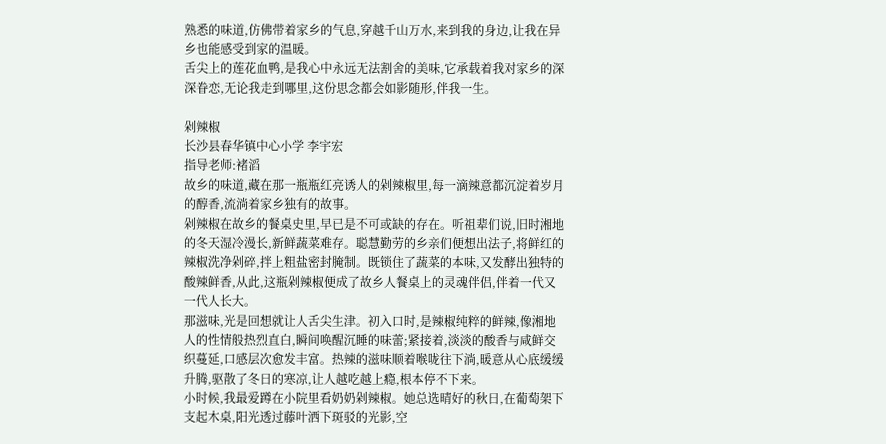熟悉的味道,仿佛带着家乡的气息,穿越千山万水,来到我的身边,让我在异乡也能感受到家的温暖。
舌尖上的莲花血鸭,是我心中永远无法割舍的美味,它承载着我对家乡的深深眷恋,无论我走到哪里,这份思念都会如影随形,伴我一生。

剁辣椒
长沙县春华镇中心小学 李宇宏
指导老师:褚滔
故乡的味道,藏在那一瓶瓶红亮诱人的剁辣椒里,每一滴辣意都沉淀着岁月的醇香,流淌着家乡独有的故事。
剁辣椒在故乡的餐桌史里,早已是不可或缺的存在。听祖辈们说,旧时湘地的冬天湿冷漫长,新鲜蔬菜难存。聪慧勤劳的乡亲们便想出法子,将鲜红的辣椒洗净剁碎,拌上粗盐密封腌制。既锁住了蔬菜的本味,又发酵出独特的酸辣鲜香,从此,这瓶剁辣椒便成了故乡人餐桌上的灵魂伴侣,伴着一代又一代人长大。
那滋味,光是回想就让人舌尖生津。初入口时,是辣椒纯粹的鲜辣,像湘地人的性情般热烈直白,瞬间唤醒沉睡的味蕾;紧接着,淡淡的酸香与咸鲜交织蔓延,口感层次愈发丰富。热辣的滋味顺着喉咙往下淌,暖意从心底缓缓升腾,驱散了冬日的寒凉,让人越吃越上瘾,根本停不下来。
小时候,我最爱蹲在小院里看奶奶剁辣椒。她总选晴好的秋日,在葡萄架下支起木桌,阳光透过藤叶洒下斑驳的光影,空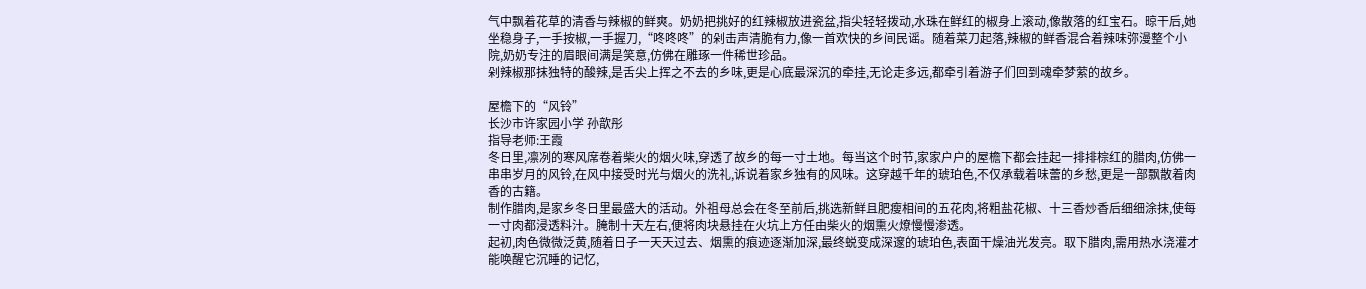气中飘着花草的清香与辣椒的鲜爽。奶奶把挑好的红辣椒放进瓷盆,指尖轻轻拨动,水珠在鲜红的椒身上滚动,像散落的红宝石。晾干后,她坐稳身子,一手按椒,一手握刀,“咚咚咚”的剁击声清脆有力,像一首欢快的乡间民谣。随着菜刀起落,辣椒的鲜香混合着辣味弥漫整个小院,奶奶专注的眉眼间满是笑意,仿佛在雕琢一件稀世珍品。
剁辣椒那抹独特的酸辣,是舌尖上挥之不去的乡味,更是心底最深沉的牵挂,无论走多远,都牵引着游子们回到魂牵梦萦的故乡。

屋檐下的“风铃”
长沙市许家园小学 孙歆彤
指导老师:王霞
冬日里,凛冽的寒风席卷着柴火的烟火味,穿透了故乡的每一寸土地。每当这个时节,家家户户的屋檐下都会挂起一排排棕红的腊肉,仿佛一串串岁月的风铃,在风中接受时光与烟火的洗礼,诉说着家乡独有的风味。这穿越千年的琥珀色,不仅承载着味蕾的乡愁,更是一部飘散着肉香的古籍。
制作腊肉,是家乡冬日里最盛大的活动。外祖母总会在冬至前后,挑选新鲜且肥瘦相间的五花肉,将粗盐花椒、十三香炒香后细细涂抹,使每一寸肉都浸透料汁。腌制十天左右,便将肉块悬挂在火坑上方任由柴火的烟熏火燎慢慢渗透。
起初,肉色微微泛黄,随着日子一天天过去、烟熏的痕迹逐渐加深,最终蜕变成深邃的琥珀色,表面干燥油光发亮。取下腊肉,需用热水浇灌才能唤醒它沉睡的记忆,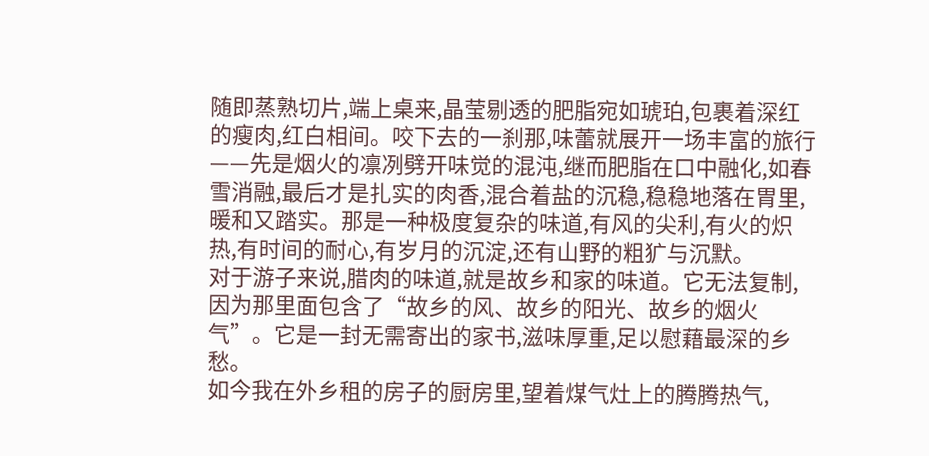随即蒸熟切片,端上桌来,晶莹剔透的肥脂宛如琥珀,包裹着深红的瘦肉,红白相间。咬下去的一刹那,味蕾就展开一场丰富的旅行——先是烟火的凛冽劈开味觉的混沌,继而肥脂在口中融化,如春雪消融,最后才是扎实的肉香,混合着盐的沉稳,稳稳地落在胃里,暖和又踏实。那是一种极度复杂的味道,有风的尖利,有火的炽热,有时间的耐心,有岁月的沉淀,还有山野的粗犷与沉默。
对于游子来说,腊肉的味道,就是故乡和家的味道。它无法复制,因为那里面包含了“故乡的风、故乡的阳光、故乡的烟火气”。它是一封无需寄出的家书,滋味厚重,足以慰藉最深的乡愁。
如今我在外乡租的房子的厨房里,望着煤气灶上的腾腾热气,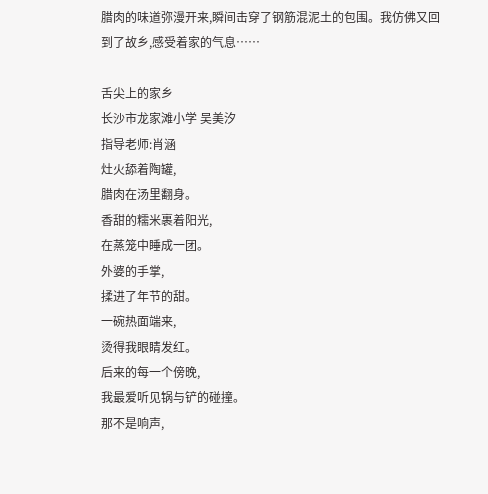腊肉的味道弥漫开来,瞬间击穿了钢筋混泥土的包围。我仿佛又回到了故乡,感受着家的气息……

舌尖上的家乡
长沙市龙家滩小学 吴美汐
指导老师:肖涵
灶火舔着陶罐,
腊肉在汤里翻身。
香甜的糯米裹着阳光,
在蒸笼中睡成一团。
外婆的手掌,
揉进了年节的甜。
一碗热面端来,
烫得我眼睛发红。
后来的每一个傍晚,
我最爱听见锅与铲的碰撞。
那不是响声,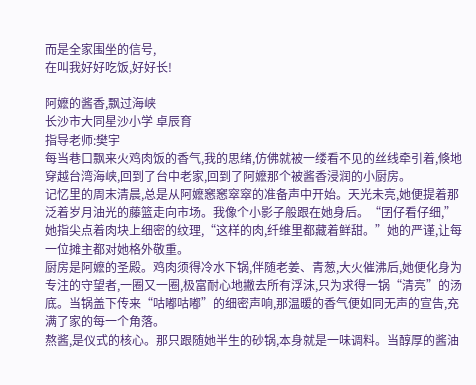而是全家围坐的信号,
在叫我好好吃饭,好好长!

阿嬷的酱香,飘过海峡
长沙市大同星沙小学 卓辰育
指导老师:樊宇
每当巷口飘来火鸡肉饭的香气,我的思绪,仿佛就被一缕看不见的丝线牵引着,倏地穿越台湾海峡,回到了台中老家,回到了阿嬷那个被酱香浸润的小厨房。
记忆里的周末清晨,总是从阿嬷窸窸窣窣的准备声中开始。天光未亮,她便提着那泛着岁月油光的藤篮走向市场。我像个小影子般跟在她身后。“囝仔看仔细,”她指尖点着肉块上细密的纹理,“这样的肉,纤维里都藏着鲜甜。”她的严谨,让每一位摊主都对她格外敬重。
厨房是阿嬷的圣殿。鸡肉须得冷水下锅,伴随老姜、青葱,大火催沸后,她便化身为专注的守望者,一圈又一圈,极富耐心地撇去所有浮沫,只为求得一锅“清亮”的汤底。当锅盖下传来“咕嘟咕嘟”的细密声响,那温暖的香气便如同无声的宣告,充满了家的每一个角落。
熬酱,是仪式的核心。那只跟随她半生的砂锅,本身就是一味调料。当醇厚的酱油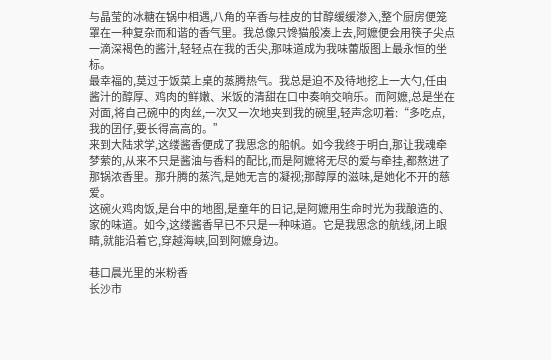与晶莹的冰糖在锅中相遇,八角的辛香与桂皮的甘醇缓缓渗入,整个厨房便笼罩在一种复杂而和谐的香气里。我总像只馋猫般凑上去,阿嬷便会用筷子尖点一滴深褐色的酱汁,轻轻点在我的舌尖,那味道成为我味蕾版图上最永恒的坐标。
最幸福的,莫过于饭菜上桌的蒸腾热气。我总是迫不及待地挖上一大勺,任由酱汁的醇厚、鸡肉的鲜嫩、米饭的清甜在口中奏响交响乐。而阿嬷,总是坐在对面,将自己碗中的肉丝,一次又一次地夹到我的碗里,轻声念叨着:“多吃点,我的囝仔,要长得高高的。”
来到大陆求学,这缕酱香便成了我思念的船帆。如今我终于明白,那让我魂牵梦萦的,从来不只是酱油与香料的配比,而是阿嬷将无尽的爱与牵挂,都熬进了那锅浓香里。那升腾的蒸汽,是她无言的凝视;那醇厚的滋味,是她化不开的慈爱。
这碗火鸡肉饭,是台中的地图,是童年的日记,是阿嬷用生命时光为我酿造的、家的味道。如今,这缕酱香早已不只是一种味道。它是我思念的航线,闭上眼睛,就能沿着它,穿越海峡,回到阿嬷身边。

巷口晨光里的米粉香
长沙市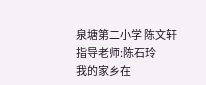泉塘第二小学 陈文轩
指导老师:陈石玲
我的家乡在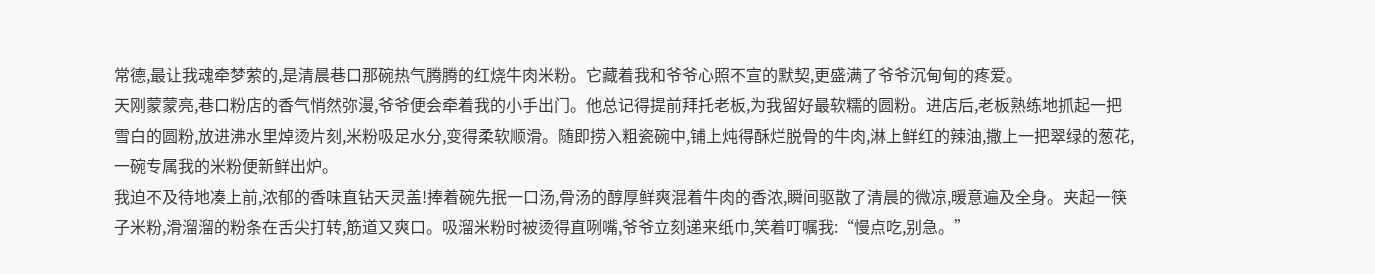常德,最让我魂牵梦萦的,是清晨巷口那碗热气腾腾的红烧牛肉米粉。它藏着我和爷爷心照不宣的默契,更盛满了爷爷沉甸甸的疼爱。
天刚蒙蒙亮,巷口粉店的香气悄然弥漫,爷爷便会牵着我的小手出门。他总记得提前拜托老板,为我留好最软糯的圆粉。进店后,老板熟练地抓起一把雪白的圆粉,放进沸水里焯烫片刻,米粉吸足水分,变得柔软顺滑。随即捞入粗瓷碗中,铺上炖得酥烂脱骨的牛肉,淋上鲜红的辣油,撒上一把翠绿的葱花,一碗专属我的米粉便新鲜出炉。
我迫不及待地凑上前,浓郁的香味直钻天灵盖!捧着碗先抿一口汤,骨汤的醇厚鲜爽混着牛肉的香浓,瞬间驱散了清晨的微凉,暖意遍及全身。夹起一筷子米粉,滑溜溜的粉条在舌尖打转,筋道又爽口。吸溜米粉时被烫得直咧嘴,爷爷立刻递来纸巾,笑着叮嘱我:“慢点吃,别急。”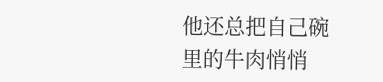他还总把自己碗里的牛肉悄悄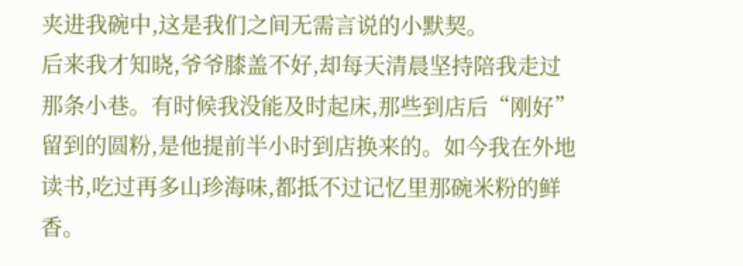夹进我碗中,这是我们之间无需言说的小默契。
后来我才知晓,爷爷膝盖不好,却每天清晨坚持陪我走过那条小巷。有时候我没能及时起床,那些到店后“刚好”留到的圆粉,是他提前半小时到店换来的。如今我在外地读书,吃过再多山珍海味,都抵不过记忆里那碗米粉的鲜香。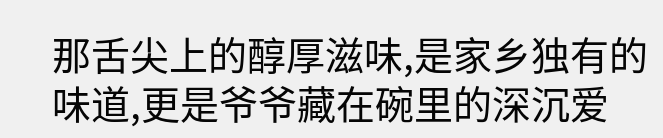那舌尖上的醇厚滋味,是家乡独有的味道,更是爷爷藏在碗里的深沉爱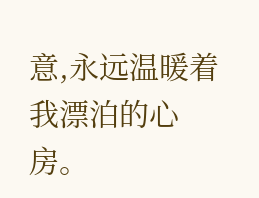意,永远温暖着我漂泊的心房。